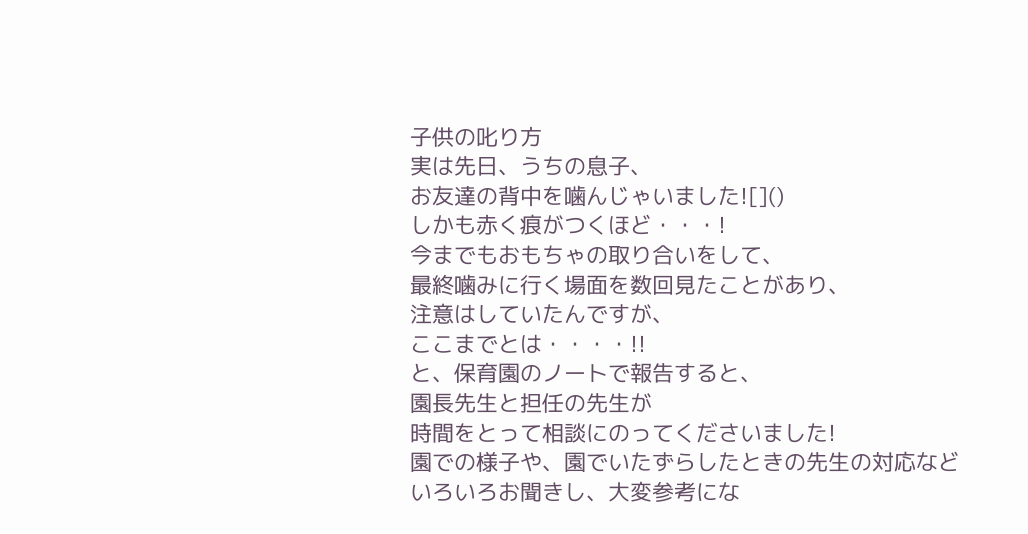子供の叱り方
実は先日、うちの息子、
お友達の背中を噛んじゃいました![]()
しかも赤く痕がつくほど・・・!
今までもおもちゃの取り合いをして、
最終噛みに行く場面を数回見たことがあり、
注意はしていたんですが、
ここまでとは・・・・!!
と、保育園のノートで報告すると、
園長先生と担任の先生が
時間をとって相談にのってくださいました!
園での様子や、園でいたずらしたときの先生の対応など
いろいろお聞きし、大変参考にな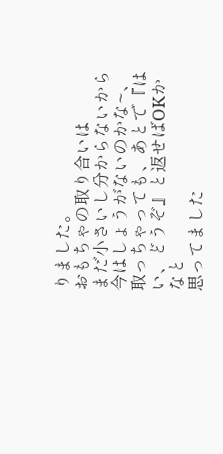りました。
おもちゃの取り合いは
まだ小さいし分からないから今はしょうがないのかな~、
取っちゃっても、あとで『はい、どうぞ』と返せばOKかなと
思ってました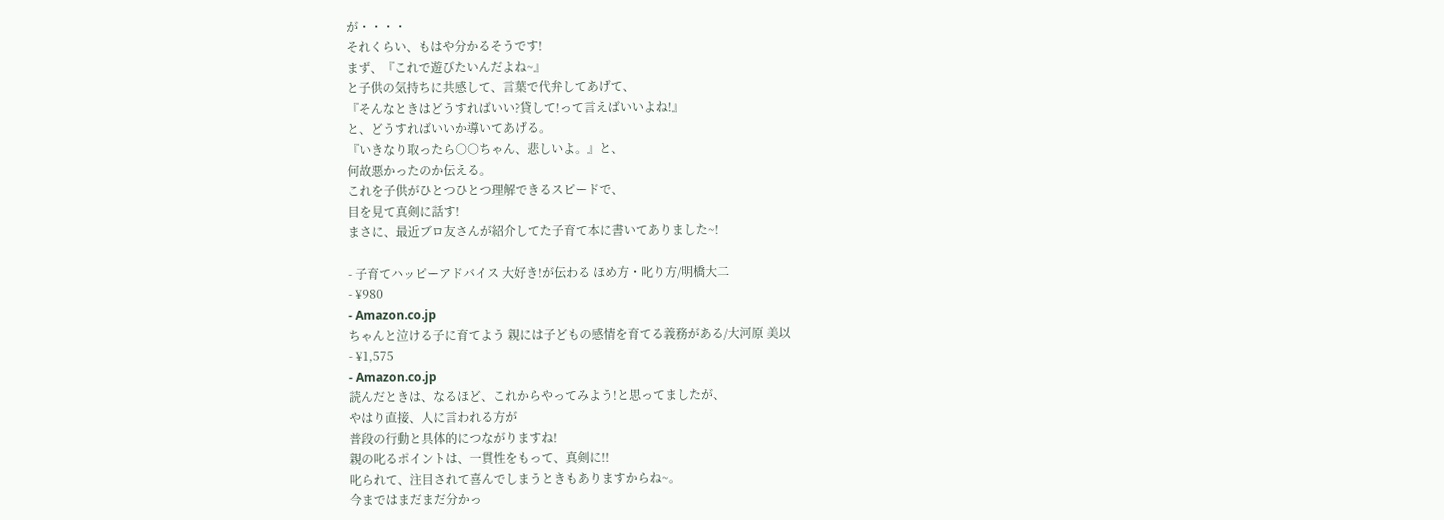が・・・・
それくらい、もはや分かるそうです!
まず、『これで遊びたいんだよね~』
と子供の気持ちに共感して、言葉で代弁してあげて、
『そんなときはどうすればいい?貸して!って言えばいいよね!』
と、どうすればいいか導いてあげる。
『いきなり取ったら○○ちゃん、悲しいよ。』と、
何故悪かったのか伝える。
これを子供がひとつひとつ理解できるスピードで、
目を見て真剣に話す!
まさに、最近ブロ友さんが紹介してた子育て本に書いてありました~!

- 子育てハッピーアドバイス 大好き!が伝わる ほめ方・叱り方/明橋大二
- ¥980
- Amazon.co.jp
ちゃんと泣ける子に育てよう 親には子どもの感情を育てる義務がある/大河原 美以
- ¥1,575
- Amazon.co.jp
読んだときは、なるほど、これからやってみよう!と思ってましたが、
やはり直接、人に言われる方が
普段の行動と具体的につながりますね!
親の叱るポイントは、一貫性をもって、真剣に!!
叱られて、注目されて喜んでしまうときもありますからね~。
今まではまだまだ分かっ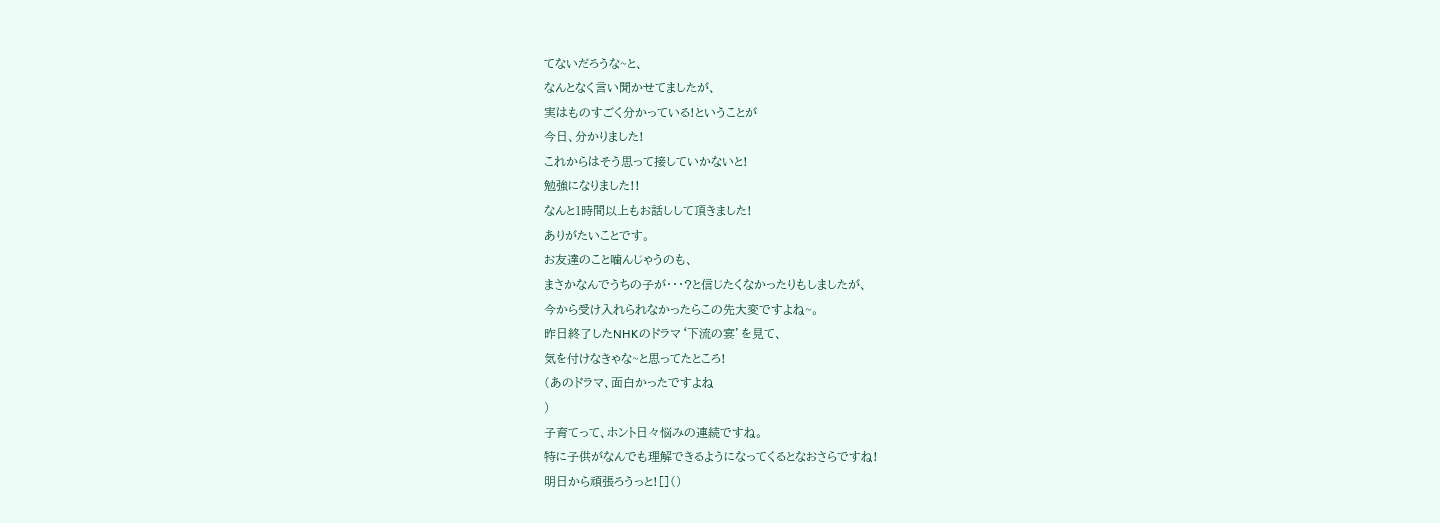てないだろうな~と、
なんとなく言い聞かせてましたが、
実はものすごく分かっている!ということが
今日、分かりました!
これからはそう思って接していかないと!
勉強になりました!!
なんと1時間以上もお話しして頂きました!
ありがたいことです。
お友達のこと噛んじゃうのも、
まさかなんでうちの子が・・・?と信じたくなかったりもしましたが、
今から受け入れられなかったらこの先大変ですよね~。
昨日終了したNHKのドラマ‘下流の宴’を見て、
気を付けなきゃな~と思ってたところ!
(あのドラマ、面白かったですよね
)
子育てって、ホント日々悩みの連続ですね。
特に子供がなんでも理解できるようになってくるとなおさらですね!
明日から頑張ろうっと![]()